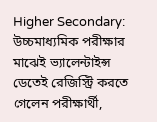Higher Secondary: উচ্চমাধ্যমিক পরীক্ষার মাঝেই ভ্যালেন্টাইন্স ডেতেই রেজিস্ট্রি করতে গেলেন পরীক্ষার্থী,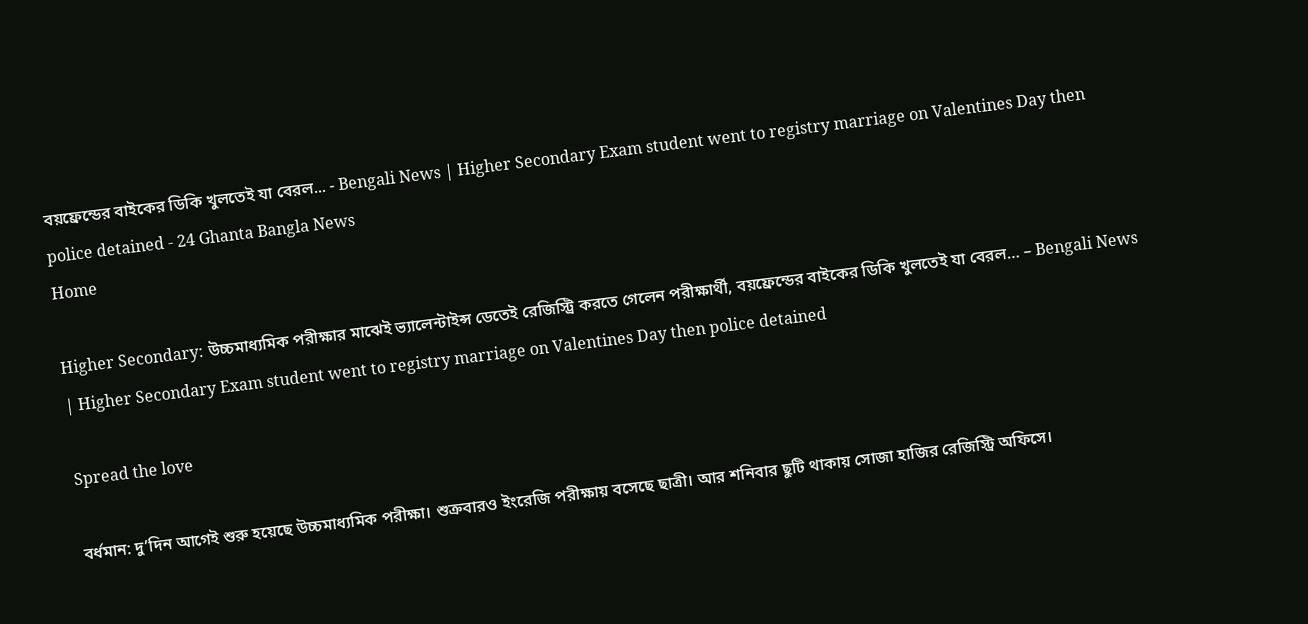বয়ফ্রেন্ডের বাইকের ডিকি খুলতেই যা বেরল... - Bengali News | Higher Secondary Exam student went to registry marriage on Valentines Day then police detained - 24 Ghanta Bangla News
Home

Higher Secondary: উচ্চমাধ্যমিক পরীক্ষার মাঝেই ভ্যালেন্টাইন্স ডেতেই রেজিস্ট্রি করতে গেলেন পরীক্ষার্থী, বয়ফ্রেন্ডের বাইকের ডিকি খুলতেই যা বেরল… – Bengali News | Higher Secondary Exam student went to registry marriage on Valentines Day then police detained

Spread the love

বর্ধমান: দু’দিন আগেই শুরু হয়েছে উচ্চমাধ্যমিক পরীক্ষা। শুক্রবারও ইংরেজি পরীক্ষায় বসেছে ছাত্রী। আর শনিবার ছুটি থাকায় সোজা হাজির রেজিস্ট্রি অফিসে।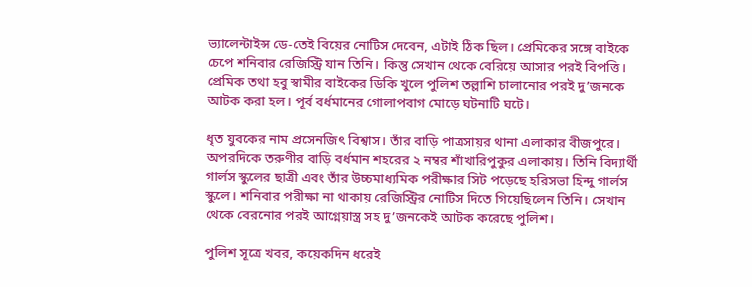ভ্যালেন্টাইন্স ডে-তেই বিয়ের নোটিস দেবেন, এটাই ঠিক ছিল। প্রেমিকের সঙ্গে বাইকে চেপে শনিবার রেজিস্ট্রি যান তিনি। কিন্তু সেখান থেকে বেরিয়ে আসার পরই বিপত্তি। প্রেমিক তথা হবু স্বামীর বাইকের ডিকি খুলে পুলিশ তল্লাশি চালানোর পরই দু’জনকে আটক করা হল। পূর্ব বর্ধমানের গোলাপবাগ মোড়ে ঘটনাটি ঘটে।

ধৃত যুবকের নাম প্রসেনজিৎ বিশ্বাস। তাঁর বাড়ি পাত্রসায়র থানা এলাকার বীজপুরে। অপরদিকে তরুণীর বাড়ি বর্ধমান শহরের ২ নম্বর শাঁখারিপুকুর এলাকায়। তিনি বিদ্যার্থী গার্লস স্কুলের ছাত্রী এবং তাঁর উচ্চমাধ্যমিক পরীক্ষার সিট পড়েছে হরিসভা হিন্দু গার্লস স্কুলে। শনিবার পরীক্ষা না থাকায় রেজিস্ট্রির নোটিস দিতে গিয়েছিলেন তিনি। সেখান থেকে বেরনোর পরই আগ্নেয়াস্ত্র সহ দু’জনকেই আটক করেছে পুলিশ।

পুলিশ সূত্রে খবর, কয়েকদিন ধরেই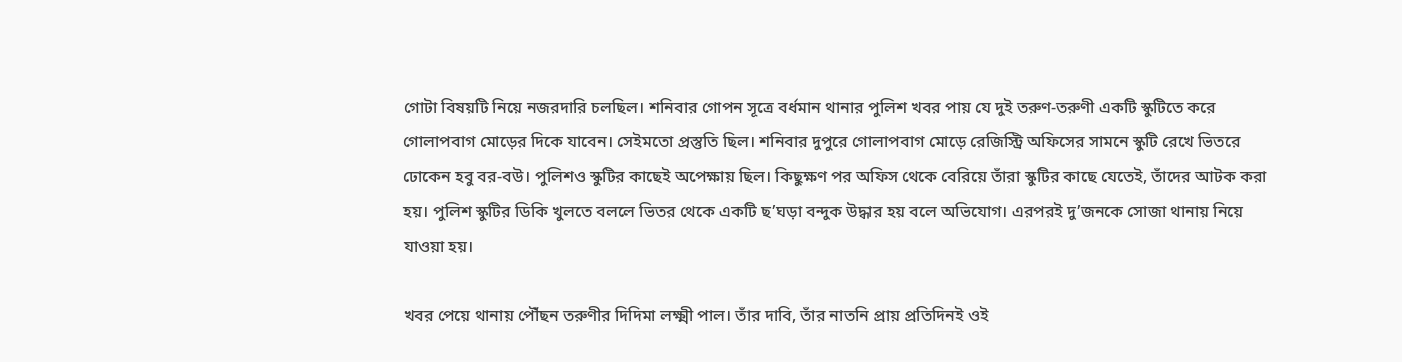গোটা বিষয়টি নিয়ে নজরদারি চলছিল। শনিবার গোপন সূত্রে বর্ধমান থানার পুলিশ খবর পায় যে দুই তরুণ-তরুণী একটি স্কুটিতে করে গোলাপবাগ মোড়ের দিকে যাবেন। সেইমতো প্রস্তুতি ছিল। শনিবার দুপুরে গোলাপবাগ মোড়ে রেজিস্ট্রি অফিসের সামনে স্কুটি রেখে ভিতরে ঢোকেন হবু বর-বউ। পুলিশও স্কুটির কাছেই অপেক্ষায় ছিল। কিছুক্ষণ পর অফিস থেকে বেরিয়ে তাঁরা স্কুটির কাছে যেতেই, তাঁদের আটক করা হয়। পুলিশ স্কুটির ডিকি খুলতে বললে ভিতর থেকে একটি ছ’ঘড়া বন্দুক উদ্ধার হয় বলে অভিযোগ। এরপরই দু’জনকে সোজা থানায় নিয়ে যাওয়া হয়।

খবর পেয়ে থানায় পৌঁছন তরুণীর দিদিমা লক্ষ্মী পাল। তাঁর দাবি, তাঁর নাতনি প্রায় প্রতিদিনই ওই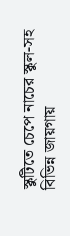স্কুটিতে চেপে নাচের স্কুল-সহ বিভিন্ন জায়গায়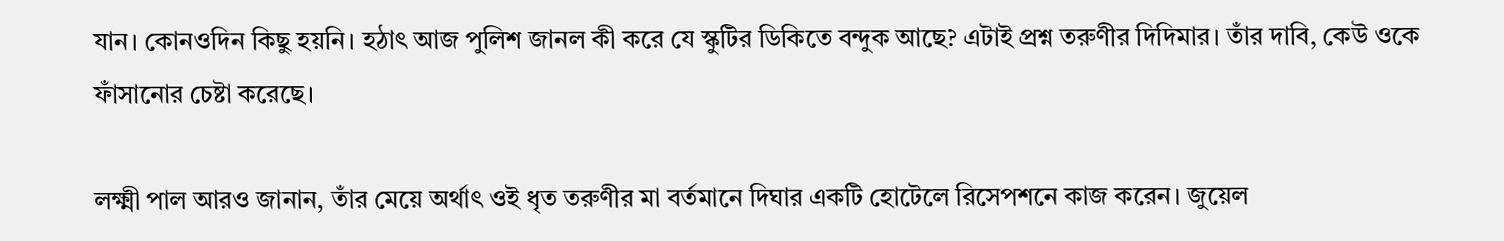যান। কোনওদিন কিছু হয়নি। হঠাৎ আজ পুলিশ জানল কী করে যে স্কুটির ডিকিতে বন্দুক আছে? এটাই প্রশ্ন তরুণীর দিদিমার। তাঁর দাবি, কেউ ওকে ফাঁসানোর চেষ্টা করেছে।

লক্ষ্মী পাল আরও জানান, তাঁর মেয়ে অর্থাৎ ওই ধৃত তরুণীর মা বর্তমানে দিঘার একটি হোটেলে রিসেপশনে কাজ করেন। জুয়েল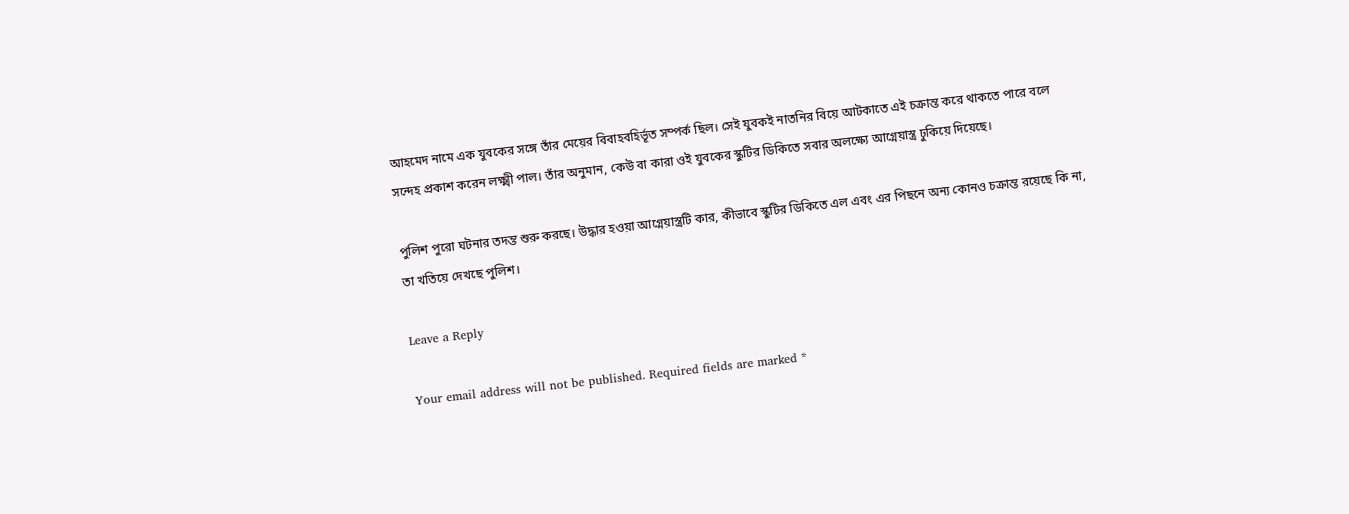আহমেদ নামে এক যুবকের সঙ্গে তাঁর মেয়ের বিবাহবহির্ভূত সম্পর্ক ছিল। সেই যুবকই নাতনির বিয়ে আটকাতে এই চক্রান্ত করে থাকতে পারে বলে সন্দেহ প্রকাশ করেন লক্ষ্মী পাল। তাঁর অনুমান, কেউ বা কারা ওই যুবকের স্কুটির ডিকিতে সবার অলক্ষ্যে আগ্নেয়াস্ত্র ঢুকিয়ে দিয়েছে।

পুলিশ পুরো ঘটনার তদন্ত শুরু করছে। উদ্ধার হওয়া আগ্নেয়াস্ত্রটি কার, কীভাবে স্কুটির ডিকিতে এল এবং এর পিছনে অন্য কোনও চক্রান্ত রয়েছে কি না, তা খতিয়ে দেখছে পুলিশ।

Leave a Reply

Your email address will not be published. Required fields are marked *